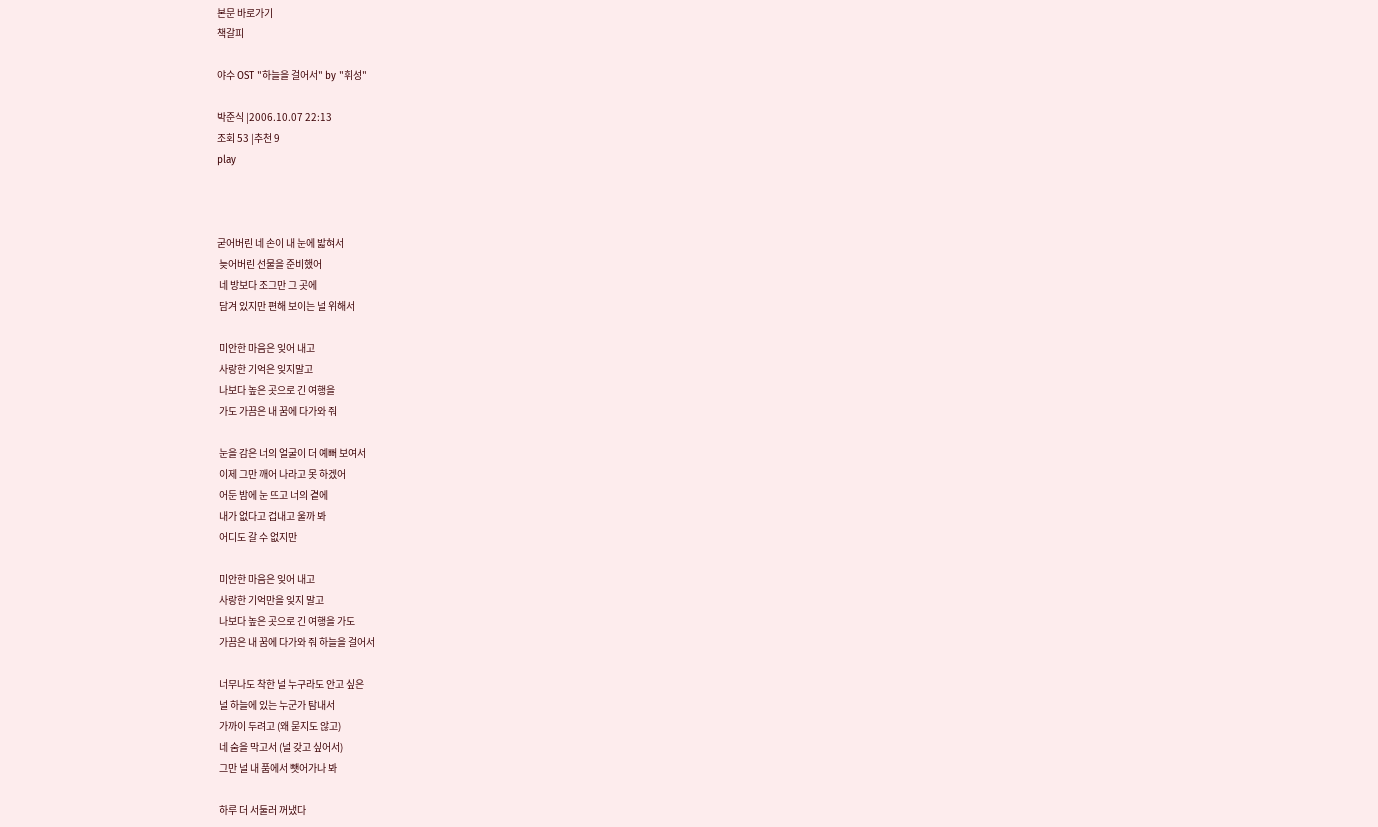본문 바로가기
책갈피

야수 OST "하늘을 걸어서" by "휘성"

박준식 |2006.10.07 22:13
조회 53 |추천 9
play



굳어버린 네 손이 내 눈에 밟혀서
 늦어버린 선물을 준비했어
 네 방보다 조그만 그 곳에
 담겨 있지만 편해 보이는 널 위해서

 미안한 마음은 잊어 내고
 사랑한 기억은 잊지말고
 나보다 높은 곳으로 긴 여행을
 가도 가끔은 내 꿈에 다가와 줘

 눈을 감은 너의 얼굴이 더 예뻐 보여서
 이제 그만 깨어 나라고 못 하겠어
 어둔 밤에 눈 뜨고 너의 곁에
 내가 없다고 겁내고 울까 봐
 어디도 갈 수 없지만

 미안한 마음은 잊어 내고
 사랑한 기억만을 잊지 말고
 나보다 높은 곳으로 긴 여행을 가도
 가끔은 내 꿈에 다가와 줘 하늘을 걸어서

 너무나도 착한 널 누구라도 안고 싶은
 널 하늘에 있는 누군가 탐내서
 가까이 두려고 (왜 묻지도 않고)
 네 숨을 막고서 (널 갖고 싶어서)
 그만 널 내 품에서 뺏어가나 봐

 하루 더 서둘러 꺼냈다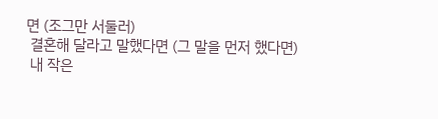면 (조그만 서둘러)
 결혼해 달라고 말했다면 (그 말을 먼저 했다면)
 내 작은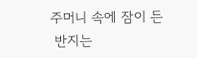주머니 속에 잠이 든
 반지는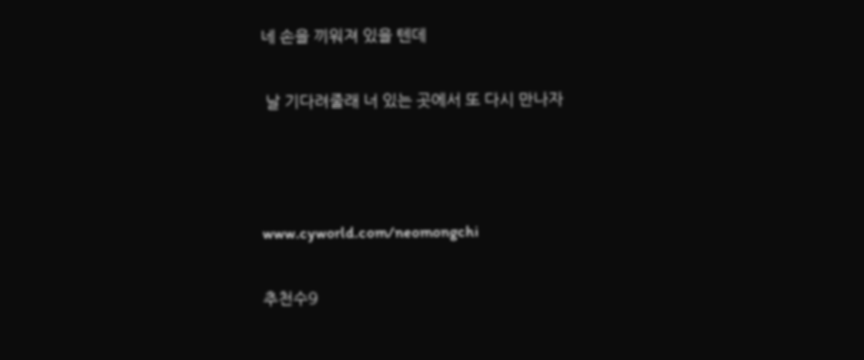네 손을 끼워져 있을 텐데

 날 기다려줄래 너 있는 곳에서 또 다시 만나자



www.cyworld.com/neomongchi

추천수9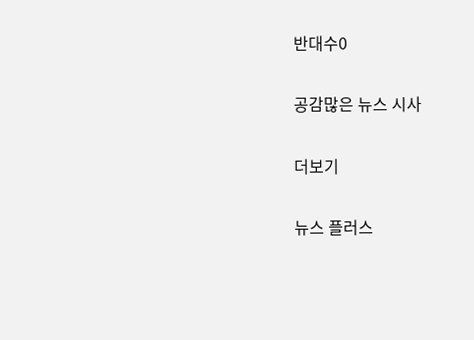반대수0

공감많은 뉴스 시사

더보기

뉴스 플러스